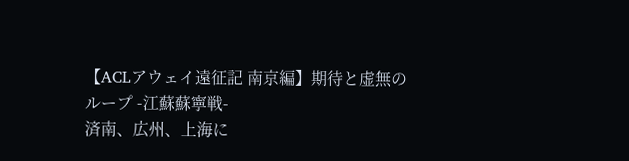【ACLアウェイ遠征記 南京編】期待と虚無のループ -江蘇蘇寧戦-
済南、広州、上海に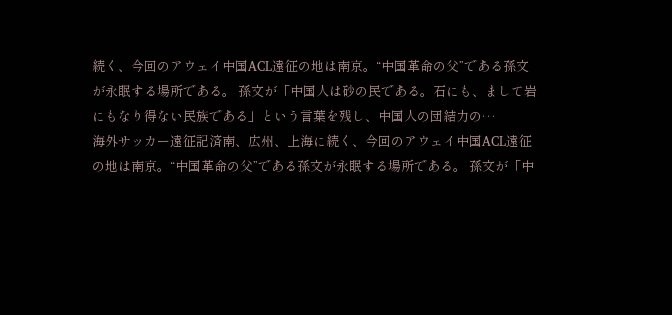続く、今回のアウェイ中国ACL遠征の地は南京。“中国革命の父”である孫文が永眠する場所である。 孫文が「中国人は砂の民である。石にも、まして岩にもなり得ない民族である」という言葉を残し、中国人の団結力の…
海外サッカー遠征記済南、広州、上海に続く、今回のアウェイ中国ACL遠征の地は南京。“中国革命の父”である孫文が永眠する場所である。 孫文が「中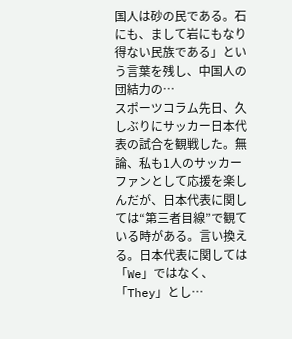国人は砂の民である。石にも、まして岩にもなり得ない民族である」という言葉を残し、中国人の団結力の…
スポーツコラム先日、久しぶりにサッカー日本代表の試合を観戦した。無論、私も1人のサッカーファンとして応援を楽しんだが、日本代表に関しては“第三者目線”で観ている時がある。言い換える。日本代表に関しては「We」ではなく、「They」とし…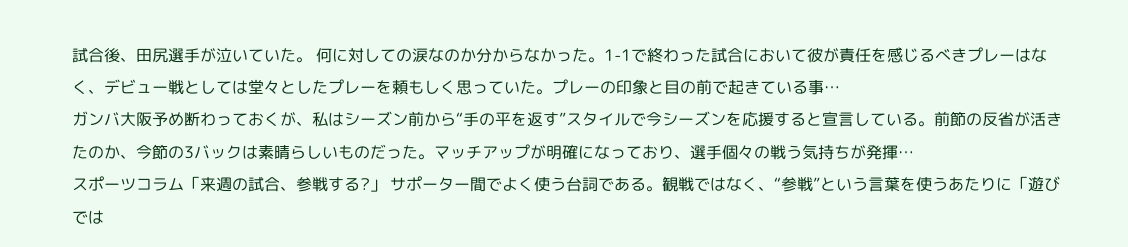試合後、田尻選手が泣いていた。 何に対しての涙なのか分からなかった。1-1で終わった試合において彼が責任を感じるべきプレーはなく、デビュー戦としては堂々としたプレーを頼もしく思っていた。プレーの印象と目の前で起きている事…
ガンバ大阪予め断わっておくが、私はシーズン前から“手の平を返す”スタイルで今シーズンを応援すると宣言している。前節の反省が活きたのか、今節の3バックは素晴らしいものだった。マッチアップが明確になっており、選手個々の戦う気持ちが発揮…
スポーツコラム「来週の試合、参戦する?」 サポーター間でよく使う台詞である。観戦ではなく、“参戦”という言葉を使うあたりに「遊びでは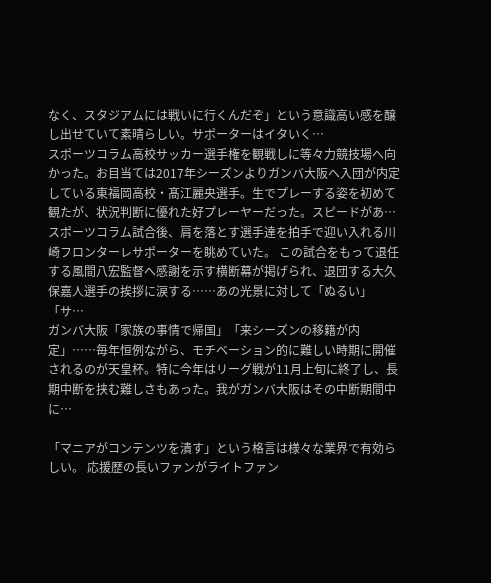なく、スタジアムには戦いに行くんだぞ」という意識高い感を醸し出せていて素晴らしい。サポーターはイタいく…
スポーツコラム高校サッカー選手権を観戦しに等々力競技場へ向かった。お目当ては2017年シーズンよりガンバ大阪へ入団が内定している東福岡高校・髙江麗央選手。生でプレーする姿を初めて観たが、状況判断に優れた好プレーヤーだった。スピードがあ…
スポーツコラム試合後、肩を落とす選手達を拍手で迎い入れる川崎フロンターレサポーターを眺めていた。 この試合をもって退任する風間八宏監督へ感謝を示す横断幕が掲げられ、退団する大久保嘉人選手の挨拶に涙する……あの光景に対して「ぬるい」「サ…
ガンバ大阪「家族の事情で帰国」「来シーズンの移籍が内定」……毎年恒例ながら、モチベーション的に難しい時期に開催されるのが天皇杯。特に今年はリーグ戦が11月上旬に終了し、長期中断を挟む難しさもあった。我がガンバ大阪はその中断期間中に…

「マニアがコンテンツを潰す」という格言は様々な業界で有効らしい。 応援歴の長いファンがライトファン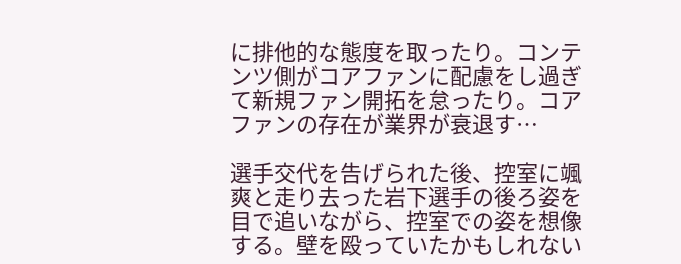に排他的な態度を取ったり。コンテンツ側がコアファンに配慮をし過ぎて新規ファン開拓を怠ったり。コアファンの存在が業界が衰退す…

選手交代を告げられた後、控室に颯爽と走り去った岩下選手の後ろ姿を目で追いながら、控室での姿を想像する。壁を殴っていたかもしれない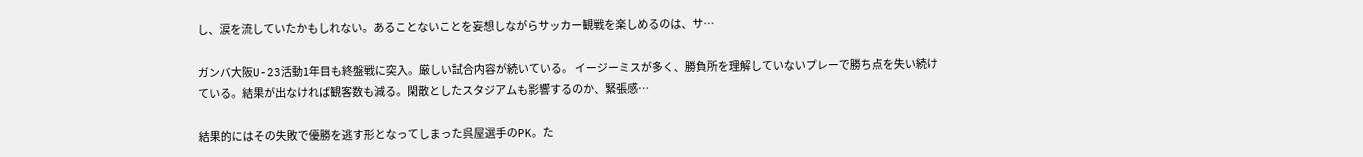し、涙を流していたかもしれない。あることないことを妄想しながらサッカー観戦を楽しめるのは、サ…

ガンバ大阪U-23活動1年目も終盤戦に突入。厳しい試合内容が続いている。 イージーミスが多く、勝負所を理解していないプレーで勝ち点を失い続けている。結果が出なければ観客数も減る。閑散としたスタジアムも影響するのか、緊張感…

結果的にはその失敗で優勝を逃す形となってしまった呉屋選手のPK。た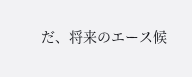だ、将来のエース候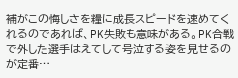補がこの悔しさを糧に成長スピードを速めてくれるのであれば、PK失敗も意味がある。PK合戦で外した選手はえてして号泣する姿を見せるのが定番…